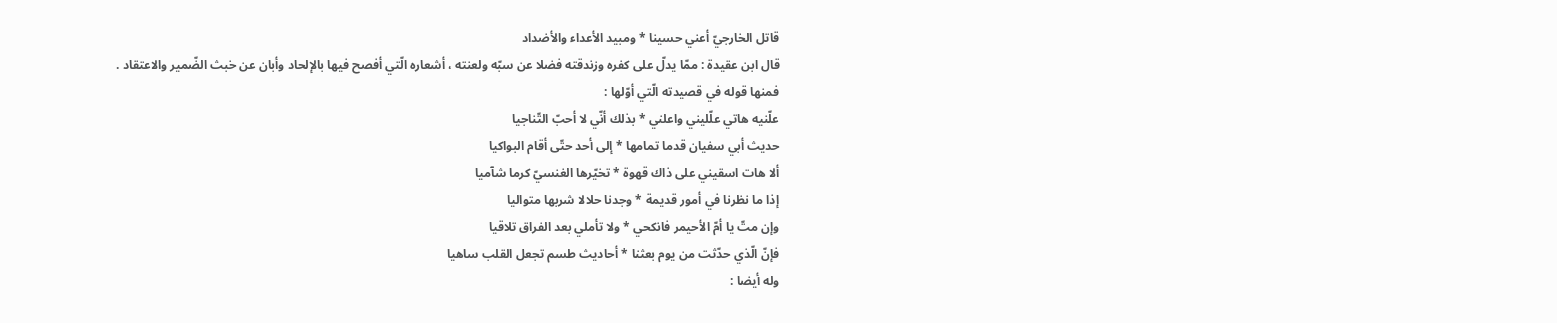قاتل الخارجيّ أعني حسينا * ومبيد الأعداء والأضداد
قال ابن عقيدة : ممّا يدلّ على كفره وزندقته فضلا عن سبّه ولعنته ، أشعاره الّتي أفصح فيها بالإلحاد وأبان عن خبث الضّمير والاعتقاد .
فمنها قوله في قصيدته الّتي أوّلها :
علّنيه هاتي علّليني واعلني * بذلك أنّي لا أحبّ التّناجيا
حديث أبي سفيان قدما تمامها * إلى أحد حتّى أقام البواكيا
ألا هات اسقيني على ذاك قهوة * تخيّرها الغنسيّ كرما شآميا
إذا ما نظرنا في أمور قديمة * وجدنا حلالا شربها متواليا
وإن متّ يا أمّ الأحيمر فانكحي * ولا تأملي بعد الفراق تلاقيا
فإنّ الّذي حدّثت من يوم بعثنا * أحاديث طسم تجعل القلب ساهيا
وله أيضا :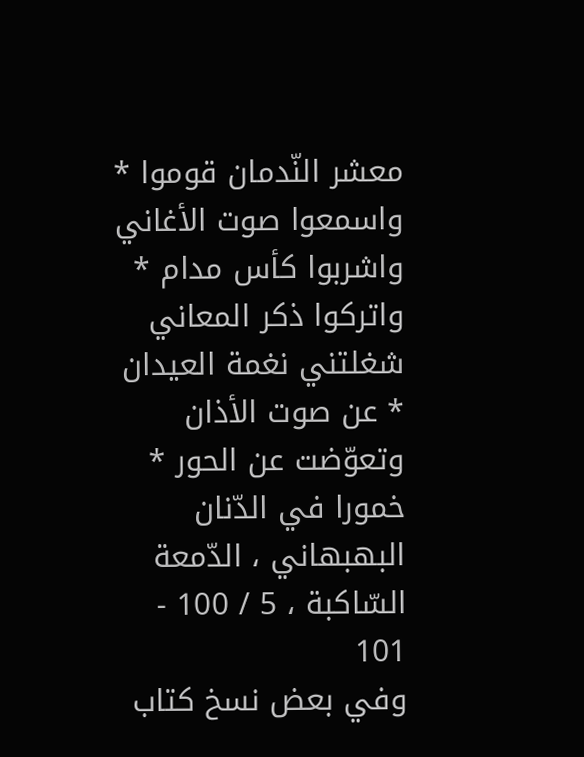معشر النّدمان قوموا * واسمعوا صوت الأغاني
واشربوا كأس مدام * واتركوا ذكر المعاني
شغلتني نغمة العيدان * عن صوت الأذان
وتعوّضت عن الحور * خمورا في الدّنان
البهبهاني ، الدّمعة السّاكبة ، 5 / 100 - 101
وفي بعض نسخ كتاب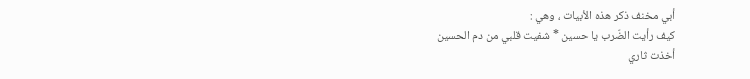أبي مخنف ذكر هذه الأبيات ، وهي :
كيف رأيت الضّرب يا حسين * شفيت قلبي من دم الحسين
أخذت ثاري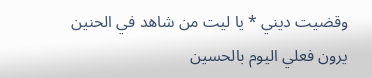وقضيت ديني * يا ليت من شاهد في الحنين
يرون فعلي اليوم بالحسين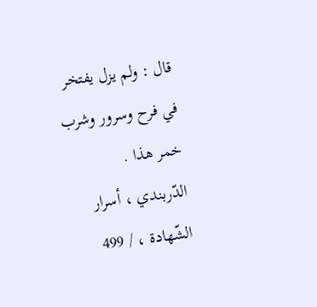قال : ولم يزل يفتخر في فرح وسرور وشرب خمر هذا .
الدّربندي ، أسرار الشّهادة ، / 499